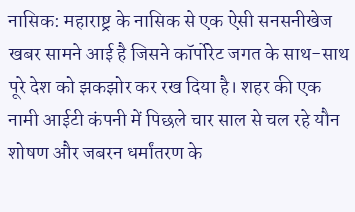नासिक: महाराष्ट्र के नासिक से एक ऐसी सनसनीखेज खबर सामने आई है जिसने कॉर्पोरेट जगत के साथ-साथ पूरे देश को झकझोर कर रख दिया है। शहर की एक नामी आईटी कंपनी में पिछले चार साल से चल रहे यौन शोषण और जबरन धर्मांतरण के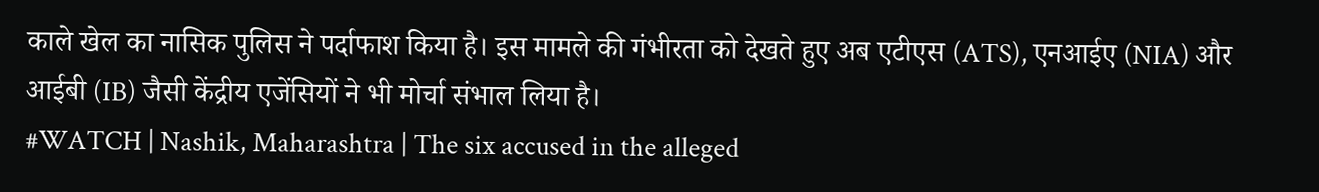काले खेल का नासिक पुलिस ने पर्दाफाश किया है। इस मामले की गंभीरता को देखते हुए अब एटीएस (ATS), एनआईए (NIA) और आईबी (IB) जैसी केंद्रीय एजेंसियों ने भी मोर्चा संभाल लिया है।
#WATCH | Nashik, Maharashtra | The six accused in the alleged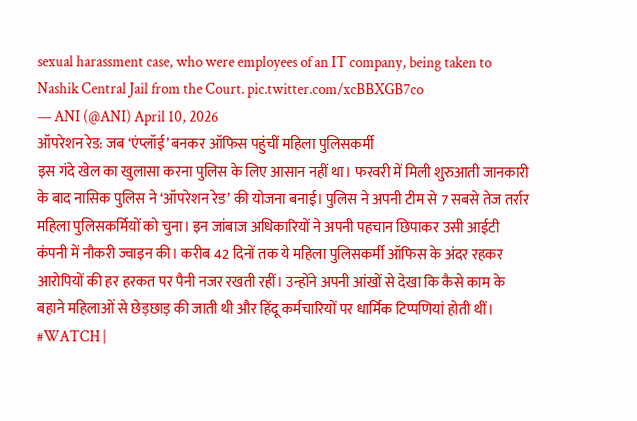sexual harassment case, who were employees of an IT company, being taken to Nashik Central Jail from the Court. pic.twitter.com/xcBBXGB7co
— ANI (@ANI) April 10, 2026
ऑपरेशन रेड: जब ‘एंप्लॉई’ बनकर ऑफिस पहुंचीं महिला पुलिसकर्मी
इस गंदे खेल का खुलासा करना पुलिस के लिए आसान नहीं था। फरवरी में मिली शुरुआती जानकारी के बाद नासिक पुलिस ने ‘ऑपरेशन रेड’ की योजना बनाई। पुलिस ने अपनी टीम से 7 सबसे तेज तर्रार महिला पुलिसकर्मियों को चुना। इन जांबाज अधिकारियों ने अपनी पहचान छिपाकर उसी आईटी कंपनी में नौकरी ज्वाइन की। करीब 42 दिनों तक ये महिला पुलिसकर्मी ऑफिस के अंदर रहकर आरोपियों की हर हरकत पर पैनी नजर रखती रहीं। उन्होंने अपनी आंखों से देखा कि कैसे काम के बहाने महिलाओं से छेड़छाड़ की जाती थी और हिंदू कर्मचारियों पर धार्मिक टिप्पणियां होती थीं।
#WATCH |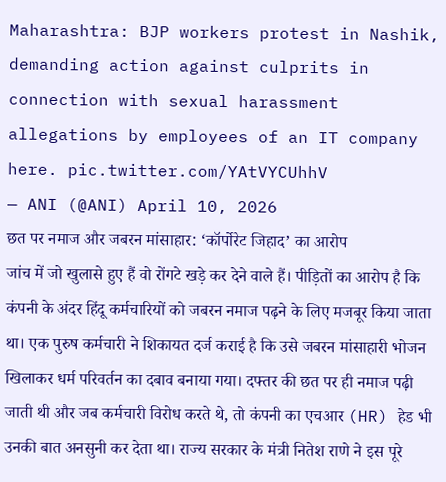Maharashtra: BJP workers protest in Nashik, demanding action against culprits in connection with sexual harassment allegations by employees of an IT company here. pic.twitter.com/YAtVYCUhhV
— ANI (@ANI) April 10, 2026
छत पर नमाज और जबरन मांसाहार: ‘कॉर्पोरेट जिहाद’ का आरोप
जांच में जो खुलासे हुए हैं वो रोंगटे खड़े कर देने वाले हैं। पीड़ितों का आरोप है कि कंपनी के अंदर हिंदू कर्मचारियों को जबरन नमाज पढ़ने के लिए मजबूर किया जाता था। एक पुरुष कर्मचारी ने शिकायत दर्ज कराई है कि उसे जबरन मांसाहारी भोजन खिलाकर धर्म परिवर्तन का दबाव बनाया गया। दफ्तर की छत पर ही नमाज पढ़ी जाती थी और जब कर्मचारी विरोध करते थे, तो कंपनी का एचआर (HR) हेड भी उनकी बात अनसुनी कर देता था। राज्य सरकार के मंत्री नितेश राणे ने इस पूरे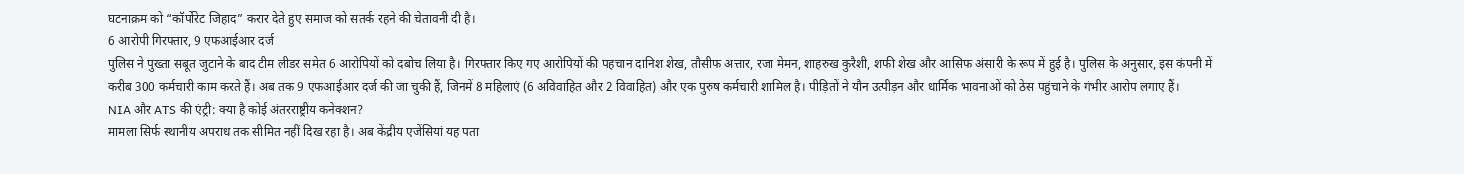घटनाक्रम को “कॉर्पोरेट जिहाद” करार देते हुए समाज को सतर्क रहने की चेतावनी दी है।
6 आरोपी गिरफ्तार, 9 एफआईआर दर्ज
पुलिस ने पुख्ता सबूत जुटाने के बाद टीम लीडर समेत 6 आरोपियों को दबोच लिया है। गिरफ्तार किए गए आरोपियों की पहचान दानिश शेख, तौसीफ अत्तार, रजा मेमन, शाहरुख कुरैशी, शफी शेख और आसिफ अंसारी के रूप में हुई है। पुलिस के अनुसार, इस कंपनी में करीब 300 कर्मचारी काम करते हैं। अब तक 9 एफआईआर दर्ज की जा चुकी हैं, जिनमें 8 महिलाएं (6 अविवाहित और 2 विवाहित) और एक पुरुष कर्मचारी शामिल है। पीड़ितों ने यौन उत्पीड़न और धार्मिक भावनाओं को ठेस पहुंचाने के गंभीर आरोप लगाए हैं।
NIA और ATS की एंट्री: क्या है कोई अंतरराष्ट्रीय कनेक्शन?
मामला सिर्फ स्थानीय अपराध तक सीमित नहीं दिख रहा है। अब केंद्रीय एजेंसियां यह पता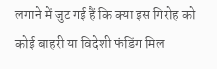लगाने में जुट गई हैं कि क्या इस गिरोह को कोई बाहरी या विदेशी फंडिंग मिल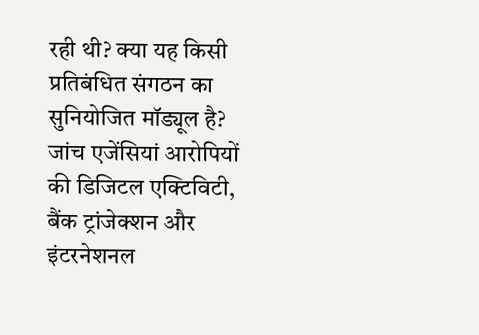रही थी? क्या यह किसी प्रतिबंधित संगठन का सुनियोजित मॉड्यूल है? जांच एजेंसियां आरोपियों की डिजिटल एक्टिविटी, बैंक ट्रांजेक्शन और इंटरनेशनल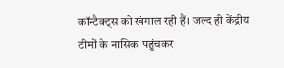कॉन्टैक्ट्स को खंगाल रही हैं। जल्द ही केंद्रीय टीमों के नासिक पहुंचकर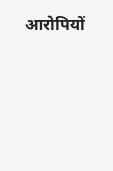आरोपियों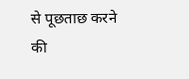से पूछताछ करने की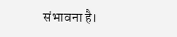संभावना है।